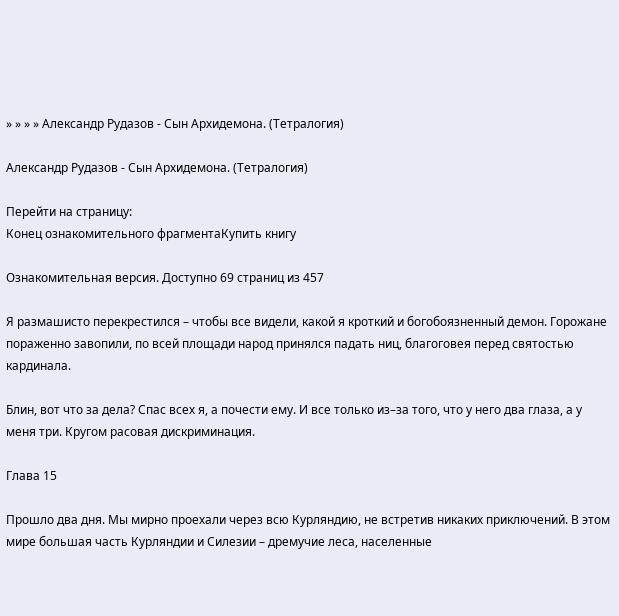» » » » Александр Рудазов - Сын Архидемона. (Тетралогия)

Александр Рудазов - Сын Архидемона. (Тетралогия)

Перейти на страницу:
Конец ознакомительного фрагментаКупить книгу

Ознакомительная версия. Доступно 69 страниц из 457

Я размашисто перекрестился – чтобы все видели, какой я кроткий и богобоязненный демон. Горожане пораженно завопили, по всей площади народ принялся падать ниц, благоговея перед святостью кардинала.

Блин, вот что за дела? Спас всех я, а почести ему. И все только из–за того, что у него два глаза, а у меня три. Кругом расовая дискриминация.

Глава 15

Прошло два дня. Мы мирно проехали через всю Курляндию, не встретив никаких приключений. В этом мире большая часть Курляндии и Силезии – дремучие леса, населенные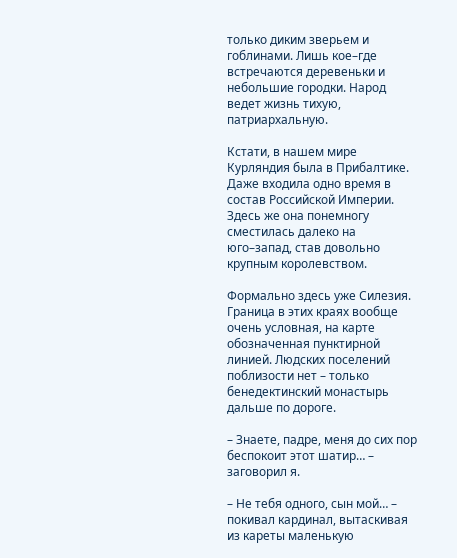только диким зверьем и гоблинами. Лишь кое–где встречаются деревеньки и небольшие городки. Народ ведет жизнь тихую, патриархальную.

Кстати, в нашем мире Курляндия была в Прибалтике. Даже входила одно время в состав Российской Империи. Здесь же она понемногу сместилась далеко на юго–запад, став довольно крупным королевством.

Формально здесь уже Силезия. Граница в этих краях вообще очень условная, на карте обозначенная пунктирной линией. Людских поселений поблизости нет – только бенедектинский монастырь дальше по дороге.

– Знаете, падре, меня до сих пор беспокоит этот шатир… – заговорил я.

– Не тебя одного, сын мой… – покивал кардинал, вытаскивая из кареты маленькую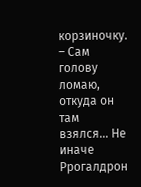корзиночку. – Сам голову ломаю, откуда он там взялся… Не иначе Ррогалдрон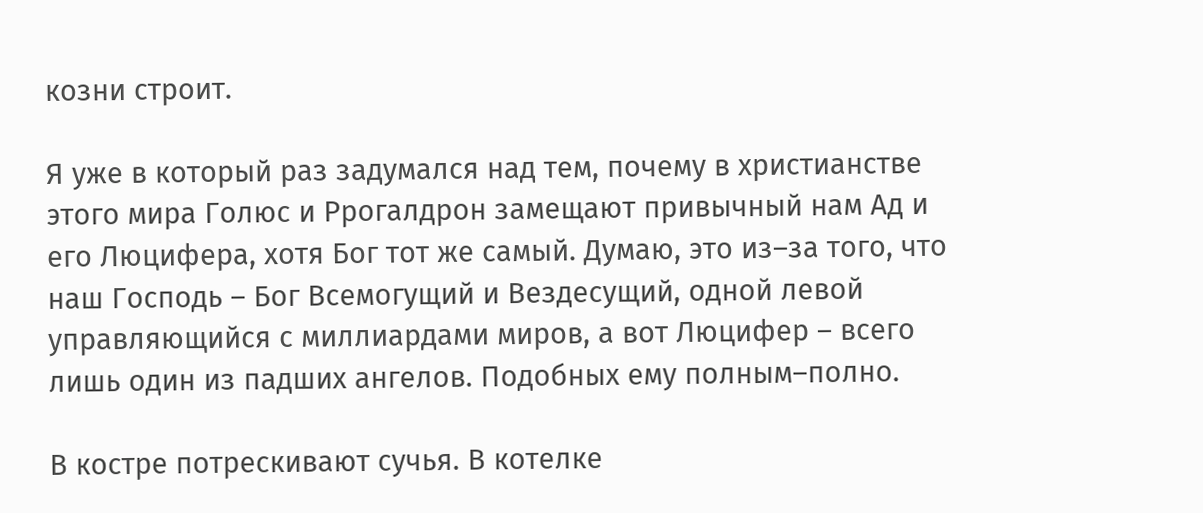козни строит.

Я уже в который раз задумался над тем, почему в христианстве этого мира Голюс и Ррогалдрон замещают привычный нам Ад и его Люцифера, хотя Бог тот же самый. Думаю, это из–за того, что наш Господь – Бог Всемогущий и Вездесущий, одной левой управляющийся с миллиардами миров, а вот Люцифер – всего лишь один из падших ангелов. Подобных ему полным–полно.

В костре потрескивают сучья. В котелке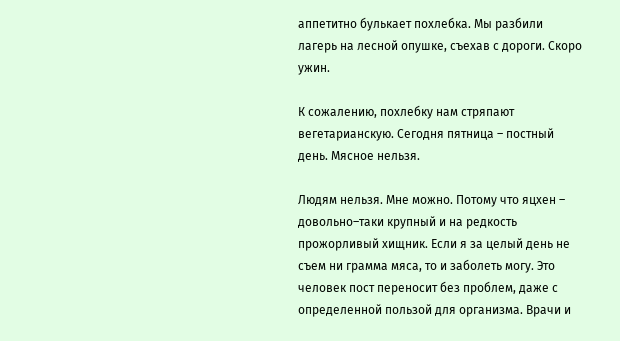аппетитно булькает похлебка. Мы разбили лагерь на лесной опушке, съехав с дороги. Скоро ужин.

К сожалению, похлебку нам стряпают вегетарианскую. Сегодня пятница – постный день. Мясное нельзя.

Людям нельзя. Мне можно. Потому что яцхен – довольно–таки крупный и на редкость прожорливый хищник. Если я за целый день не съем ни грамма мяса, то и заболеть могу. Это человек пост переносит без проблем, даже с определенной пользой для организма. Врачи и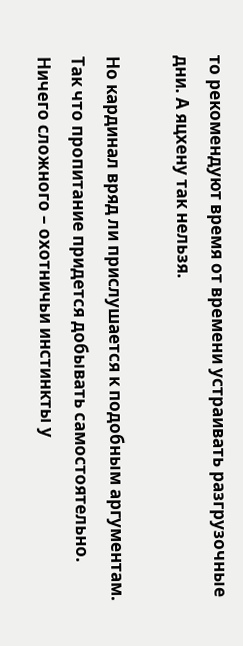то рекомендуют время от времени устраивать разгрузочные дни. А яцхену так нельзя.

Но кардинал вряд ли прислушается к подобным аргументам. Так что пропитание придется добывать самостоятельно. Ничего сложного – охотничьи инстинкты у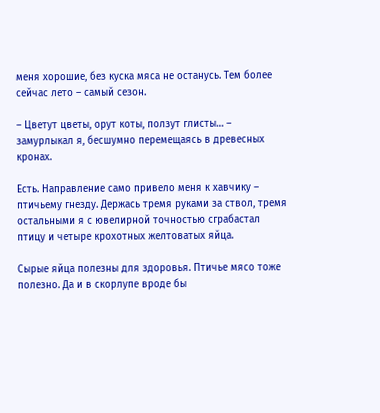меня хорошие, без куска мяса не останусь. Тем более сейчас лето – самый сезон.

– Цветут цветы, орут коты, ползут глисты… – замурлыкал я, бесшумно перемещаясь в древесных кронах.

Есть. Направление само привело меня к хавчику – птичьему гнезду. Держась тремя руками за ствол, тремя остальными я с ювелирной точностью сграбастал птицу и четыре крохотных желтоватых яйца.

Сырые яйца полезны для здоровья. Птичье мясо тоже полезно. Да и в скорлупе вроде бы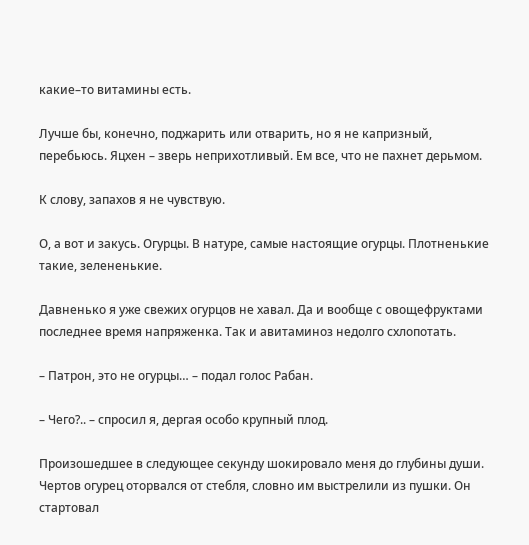какие–то витамины есть.

Лучше бы, конечно, поджарить или отварить, но я не капризный, перебьюсь. Яцхен – зверь неприхотливый. Ем все, что не пахнет дерьмом.

К слову, запахов я не чувствую.

О, а вот и закусь. Огурцы. В натуре, самые настоящие огурцы. Плотненькие такие, зелененькие.

Давненько я уже свежих огурцов не хавал. Да и вообще с овощефруктами последнее время напряженка. Так и авитаминоз недолго схлопотать.

– Патрон, это не огурцы… – подал голос Рабан.

– Чего?.. – спросил я, дергая особо крупный плод.

Произошедшее в следующее секунду шокировало меня до глубины души. Чертов огурец оторвался от стебля, словно им выстрелили из пушки. Он стартовал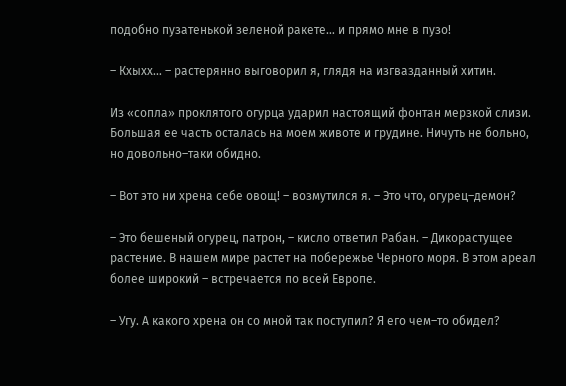подобно пузатенькой зеленой ракете… и прямо мне в пузо!

– Кхыхх… – растерянно выговорил я, глядя на изгвазданный хитин.

Из «сопла» проклятого огурца ударил настоящий фонтан мерзкой слизи. Большая ее часть осталась на моем животе и грудине. Ничуть не больно, но довольно–таки обидно.

– Вот это ни хрена себе овощ! – возмутился я. – Это что, огурец–демон?

– Это бешеный огурец, патрон, – кисло ответил Рабан. – Дикорастущее растение. В нашем мире растет на побережье Черного моря. В этом ареал более широкий – встречается по всей Европе.

– Угу. А какого хрена он со мной так поступил? Я его чем–то обидел?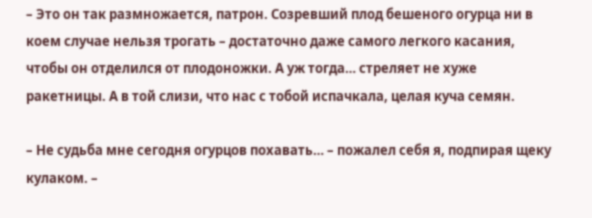– Это он так размножается, патрон. Созревший плод бешеного огурца ни в коем случае нельзя трогать – достаточно даже самого легкого касания, чтобы он отделился от плодоножки. А уж тогда… стреляет не хуже ракетницы. А в той слизи, что нас с тобой испачкала, целая куча семян.

– Не судьба мне сегодня огурцов похавать… – пожалел себя я, подпирая щеку кулаком. –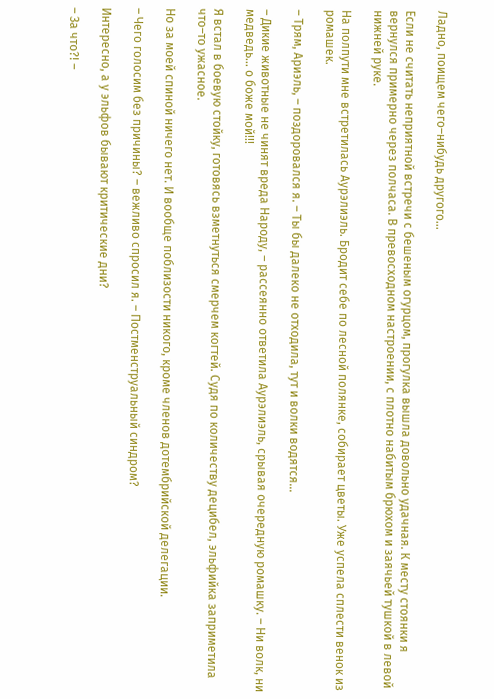Ладно, поищем чего–нибудь другого…

Если не считать неприятной встречи с бешеным огурцом, прогулка вышла довольно удачная. К месту стоянки я вернулся примерно через полчаса. В превосходном настроении, с плотно набитым брюхом и заячьей тушкой в левой нижней руке.

На полпути мне встретилась Аурэлиэль. Бродит себе по лесной полянке, собирает цветы. Уже успела сплести венок из ромашек.

– Трям, Ариэль, – поздоровался я. – Ты бы далеко не отходила, тут и волки водятся…

– Дикие животные не чинят вреда Народу, – рассеянно ответила Аурэлиэль, срывая очередную ромашку. – Ни волк, ни медведь… о боже мой!!!

Я встал в боевую стойку, готовясь взметнуться смерчем когтей. Судя по количеству децибел, эльфийка заприметила что–то ужасное.

Но за моей спиной ничего нет. И вообще поблизости никого, кроме членов дотембрийской делегации.

– Чего голосим без причины? – вежливо спросил я. – Постменструальный синдром?

Интересно, а у эльфов бывают критические дни?

– За что?! –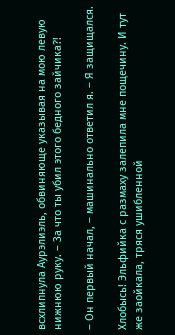всхлипнула Аурэлиэль, обвиняюще указывая на мою левую нижнюю руку. – За что ты убил этого бедного зайчика?!

– Он первый начал, – машинально ответил я. – Я защищался.

Хлобысь! Эльфийка с размаху залепила мне пощечину. И тут же заойкала, тряся ушибленной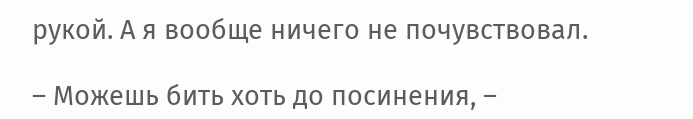рукой. А я вообще ничего не почувствовал.

– Можешь бить хоть до посинения, –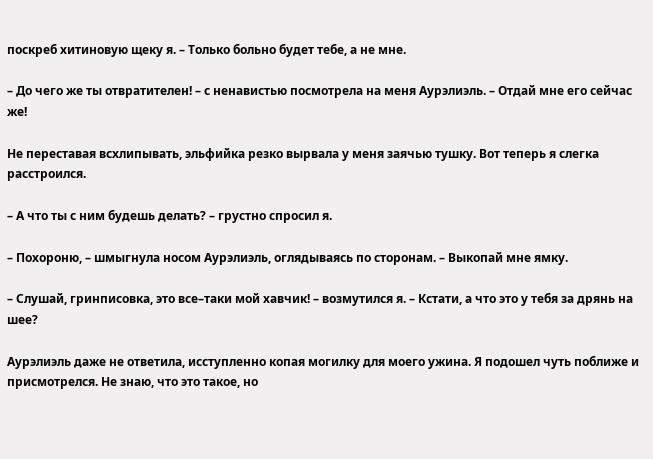поскреб хитиновую щеку я. – Только больно будет тебе, а не мне.

– До чего же ты отвратителен! – с ненавистью посмотрела на меня Аурэлиэль. – Отдай мне его сейчас же!

Не переставая всхлипывать, эльфийка резко вырвала у меня заячью тушку. Вот теперь я слегка расстроился.

– А что ты с ним будешь делать? – грустно спросил я.

– Похороню, – шмыгнула носом Аурэлиэль, оглядываясь по сторонам. – Выкопай мне ямку.

– Слушай, гринписовка, это все–таки мой хавчик! – возмутился я. – Кстати, а что это у тебя за дрянь на шее?

Аурэлиэль даже не ответила, исступленно копая могилку для моего ужина. Я подошел чуть поближе и присмотрелся. Не знаю, что это такое, но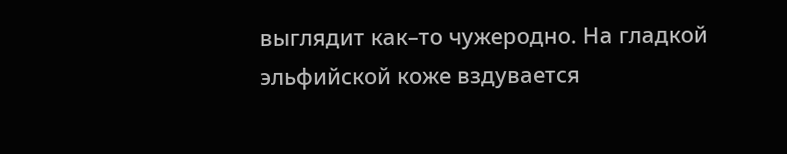выглядит как–то чужеродно. На гладкой эльфийской коже вздувается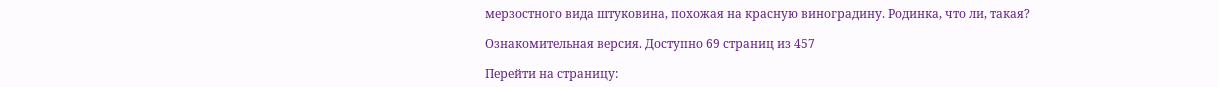мерзостного вида штуковина, похожая на красную виноградину. Родинка, что ли, такая?

Ознакомительная версия. Доступно 69 страниц из 457

Перейти на страницу: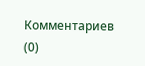Комментариев (0)